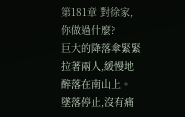第181章 對徐家,你做過什麼?
巨大的降落傘緊緊拉著兩人,緩慢地醉落在南山上。
墜落停止,沒有痛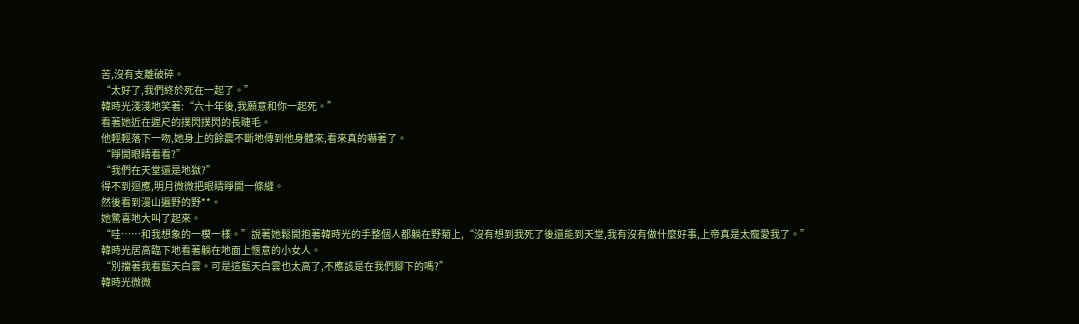苦,沒有支離破碎。
“太好了,我們終於死在一起了。”
韓時光淺淺地笑著:“六十年後,我願意和你一起死。”
看著她近在遲尺的撲閃撲閃的長睫毛。
他輕輕落下一吻,她身上的餘震不斷地傳到他身體來,看來真的嚇著了。
“睜開眼睛看看?”
“我們在天堂還是地獄?”
得不到迴應,明月微微把眼睛睜開一條縫。
然後看到漫山遍野的野**。
她驚喜地大叫了起來。
“哇……和我想象的一模一樣。”說著她鬆開抱著韓時光的手整個人都躺在野菊上,“沒有想到我死了後還能到天堂,我有沒有做什麼好事,上帝真是太寵愛我了。”
韓時光居高臨下地看著躺在地面上愜意的小女人。
“別擋著我看藍天白雲。可是這藍天白雲也太高了,不應該是在我們腳下的嗎?”
韓時光微微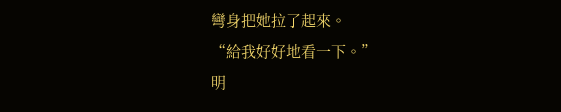彎身把她拉了起來。
“給我好好地看一下。”
明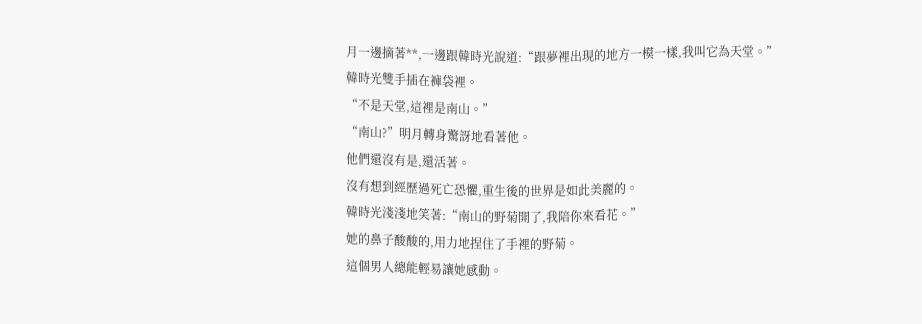月一邊摘著**,一邊跟韓時光說道:“跟夢裡出現的地方一模一樣,我叫它為天堂。”
韓時光雙手插在褲袋裡。
“不是天堂,這裡是南山。”
“南山?”明月轉身驚訝地看著他。
他們還沒有是,還活著。
沒有想到經歷過死亡恐懼,重生後的世界是如此美麗的。
韓時光淺淺地笑著:“南山的野菊開了,我陪你來看花。”
她的鼻子酸酸的,用力地捏住了手裡的野菊。
這個男人總能輕易讓她感動。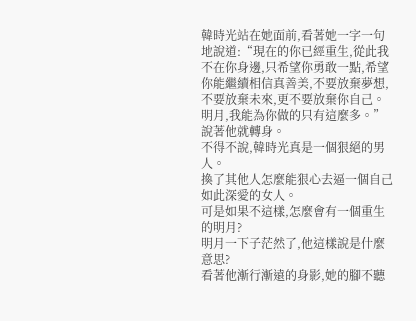韓時光站在她面前,看著她一字一句地說道:“現在的你已經重生,從此我不在你身邊,只希望你勇敢一點,希望你能繼續相信真善美,不要放棄夢想,不要放棄未來,更不要放棄你自己。明月,我能為你做的只有這麼多。”說著他就轉身。
不得不說,韓時光真是一個狠絕的男人。
換了其他人怎麼能狠心去逼一個自己如此深愛的女人。
可是如果不這樣,怎麼會有一個重生的明月?
明月一下子茫然了,他這樣說是什麼意思?
看著他漸行漸遠的身影,她的腳不聽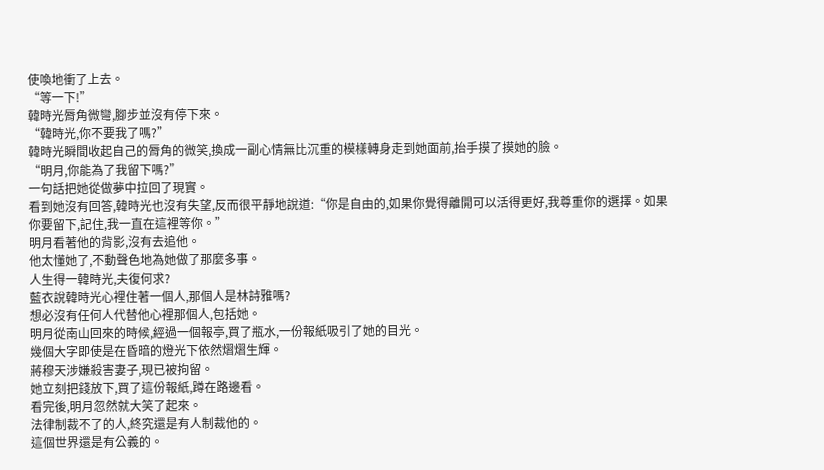使喚地衝了上去。
“等一下!”
韓時光脣角微彎,腳步並沒有停下來。
“韓時光,你不要我了嗎?”
韓時光瞬間收起自己的脣角的微笑,換成一副心情無比沉重的模樣轉身走到她面前,抬手摸了摸她的臉。
“明月,你能為了我留下嗎?”
一句話把她從做夢中拉回了現實。
看到她沒有回答,韓時光也沒有失望,反而很平靜地說道:“你是自由的,如果你覺得離開可以活得更好,我尊重你的選擇。如果你要留下,記住,我一直在這裡等你。”
明月看著他的背影,沒有去追他。
他太懂她了,不動聲色地為她做了那麼多事。
人生得一韓時光,夫復何求?
藍衣說韓時光心裡住著一個人,那個人是林詩雅嗎?
想必沒有任何人代替他心裡那個人,包括她。
明月從南山回來的時候,經過一個報亭,買了瓶水,一份報紙吸引了她的目光。
幾個大字即使是在昏暗的燈光下依然熠熠生輝。
蔣穆天涉嫌殺害妻子,現已被拘留。
她立刻把錢放下,買了這份報紙,蹲在路邊看。
看完後,明月忽然就大笑了起來。
法律制裁不了的人,終究還是有人制裁他的。
這個世界還是有公義的。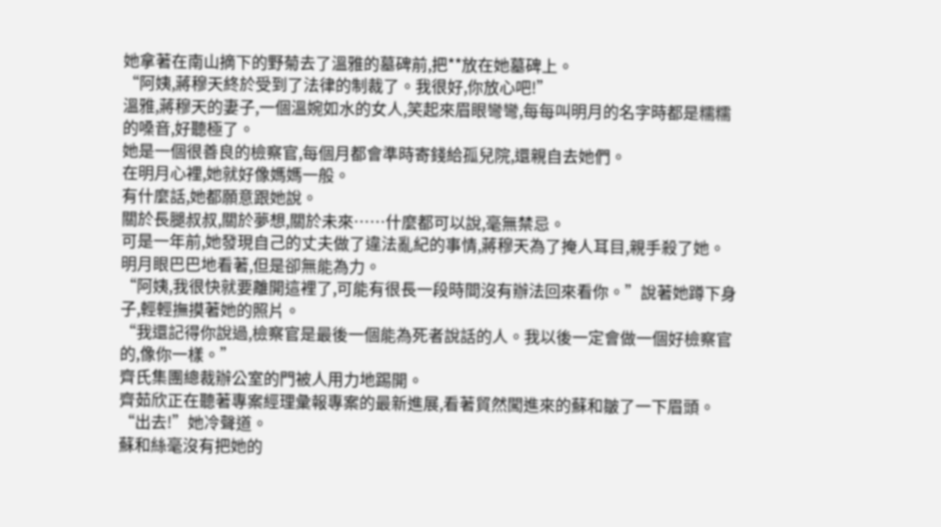她拿著在南山摘下的野菊去了溫雅的墓碑前,把**放在她墓碑上。
“阿姨,蔣穆天終於受到了法律的制裁了。我很好,你放心吧!”
溫雅,蔣穆天的妻子,一個溫婉如水的女人,笑起來眉眼彎彎,每每叫明月的名字時都是糯糯的嗓音,好聽極了。
她是一個很善良的檢察官,每個月都會準時寄錢給孤兒院,還親自去她們。
在明月心裡,她就好像媽媽一般。
有什麼話,她都願意跟她說。
關於長腿叔叔,關於夢想,關於未來……什麼都可以說,毫無禁忌。
可是一年前,她發現自己的丈夫做了違法亂紀的事情,蔣穆天為了掩人耳目,親手殺了她。
明月眼巴巴地看著,但是卻無能為力。
“阿姨,我很快就要離開這裡了,可能有很長一段時間沒有辦法回來看你。”說著她蹲下身子,輕輕撫摸著她的照片。
“我還記得你說過,檢察官是最後一個能為死者說話的人。我以後一定會做一個好檢察官的,像你一樣。”
齊氏集團總裁辦公室的門被人用力地踢開。
齊茹欣正在聽著專案經理彙報專案的最新進展,看著貿然闖進來的蘇和皺了一下眉頭。
“出去!”她冷聲道。
蘇和絲毫沒有把她的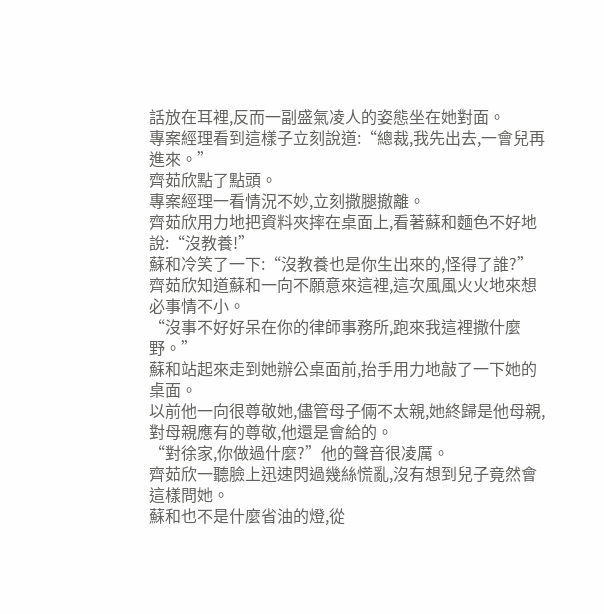話放在耳裡,反而一副盛氣凌人的姿態坐在她對面。
專案經理看到這樣子立刻說道:“總裁,我先出去,一會兒再進來。”
齊茹欣點了點頭。
專案經理一看情況不妙,立刻撒腿撤離。
齊茹欣用力地把資料夾摔在桌面上,看著蘇和麵色不好地說:“沒教養!”
蘇和冷笑了一下:“沒教養也是你生出來的,怪得了誰?”
齊茹欣知道蘇和一向不願意來這裡,這次風風火火地來想必事情不小。
“沒事不好好呆在你的律師事務所,跑來我這裡撒什麼野。”
蘇和站起來走到她辦公桌面前,抬手用力地敲了一下她的桌面。
以前他一向很尊敬她,儘管母子倆不太親,她終歸是他母親,對母親應有的尊敬,他還是會給的。
“對徐家,你做過什麼?”他的聲音很凌厲。
齊茹欣一聽臉上迅速閃過幾絲慌亂,沒有想到兒子竟然會這樣問她。
蘇和也不是什麼省油的燈,從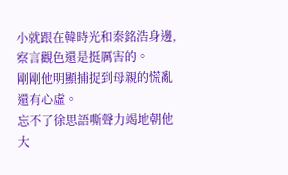小就跟在韓時光和秦銘浩身邊,察言觀色還是挺厲害的。
剛剛他明顯捕捉到母親的慌亂還有心虛。
忘不了徐思語嘶聲力竭地朝他大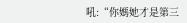吼:“你媽她才是第三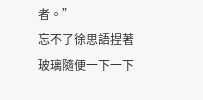者。”
忘不了徐思語捏著玻璃隨便一下一下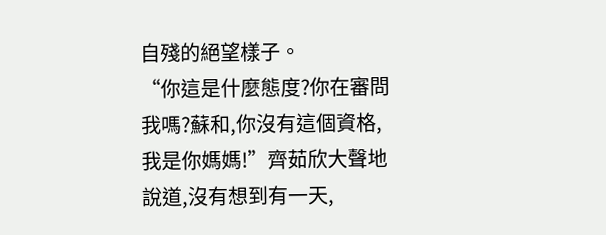自殘的絕望樣子。
“你這是什麼態度?你在審問我嗎?蘇和,你沒有這個資格,我是你媽媽!”齊茹欣大聲地說道,沒有想到有一天,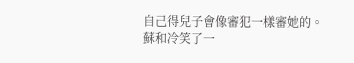自己得兒子會像審犯一樣審她的。
蘇和冷笑了一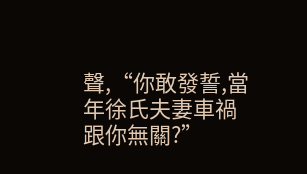聲,“你敢發誓,當年徐氏夫妻車禍跟你無關?”